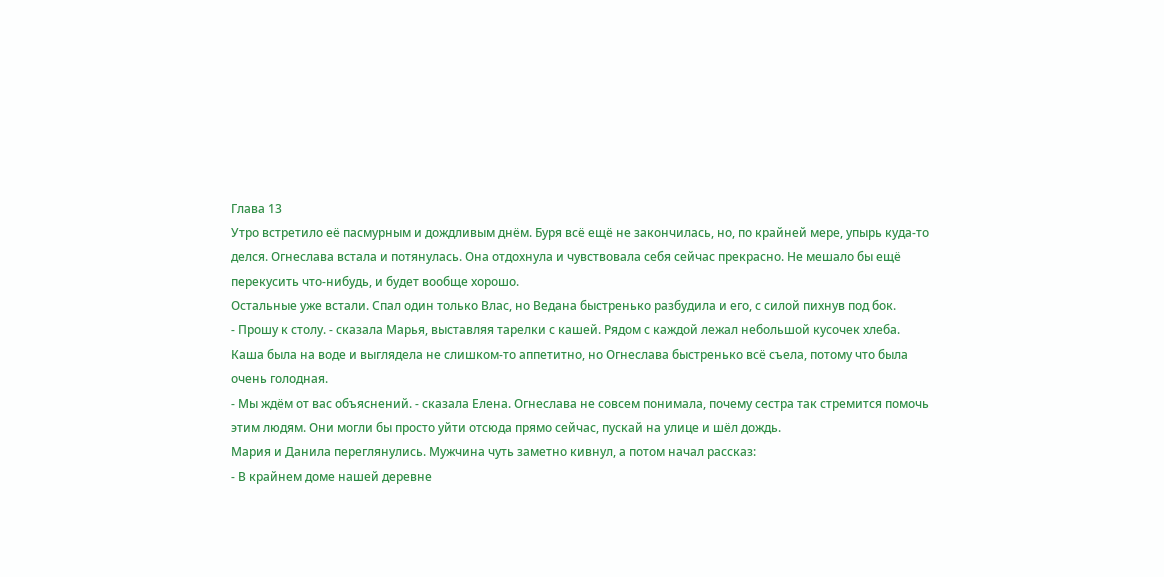Глава 13
Утро встретило её пасмурным и дождливым днём. Буря всё ещё не закончилась, но, по крайней мере, упырь куда-то делся. Огнеслава встала и потянулась. Она отдохнула и чувствовала себя сейчас прекрасно. Не мешало бы ещё перекусить что-нибудь, и будет вообще хорошо.
Остальные уже встали. Спал один только Влас, но Ведана быстренько разбудила и его, с силой пихнув под бок.
- Прошу к столу. - сказала Марья, выставляя тарелки с кашей. Рядом с каждой лежал небольшой кусочек хлеба. Каша была на воде и выглядела не слишком-то аппетитно, но Огнеслава быстренько всё съела, потому что была очень голодная.
- Мы ждём от вас объяснений. - сказала Елена. Огнеслава не совсем понимала, почему сестра так стремится помочь этим людям. Они могли бы просто уйти отсюда прямо сейчас, пускай на улице и шёл дождь.
Мария и Данила переглянулись. Мужчина чуть заметно кивнул, а потом начал рассказ:
- В крайнем доме нашей деревне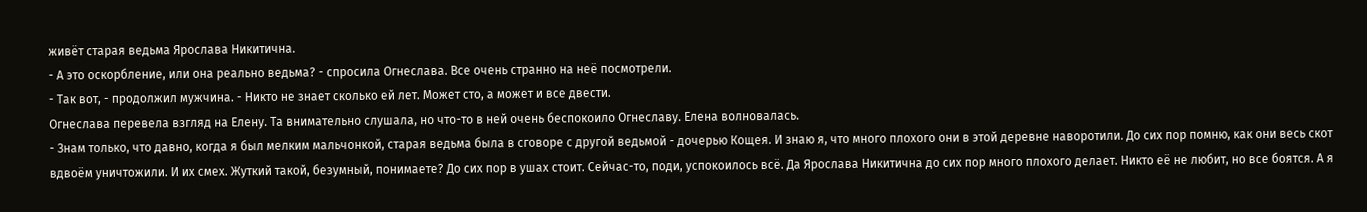живёт старая ведьма Ярослава Никитична.
- А это оскорбление, или она реально ведьма? - спросила Огнеслава. Все очень странно на неё посмотрели.
- Так вот, - продолжил мужчина. - Никто не знает сколько ей лет. Может сто, а может и все двести.
Огнеслава перевела взгляд на Елену. Та внимательно слушала, но что-то в ней очень беспокоило Огнеславу. Елена волновалась.
- Знам только, что давно, когда я был мелким мальчонкой, старая ведьма была в сговоре с другой ведьмой - дочерью Кощея. И знаю я, что много плохого они в этой деревне наворотили. До сих пор помню, как они весь скот вдвоём уничтожили. И их смех. Жуткий такой, безумный, понимаете? До сих пор в ушах стоит. Сейчас-то, поди, успокоилось всё. Да Ярослава Никитична до сих пор много плохого делает. Никто её не любит, но все боятся. А я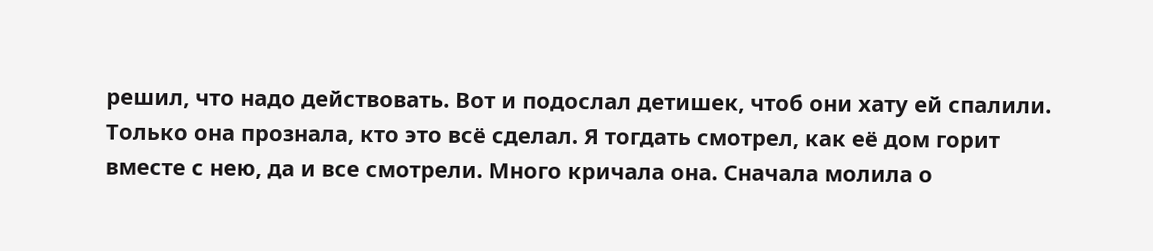решил, что надо действовать. Вот и подослал детишек, чтоб они хату ей спалили. Только она прознала, кто это всё сделал. Я тогдать смотрел, как её дом горит вместе с нею, да и все смотрели. Много кричала она. Сначала молила о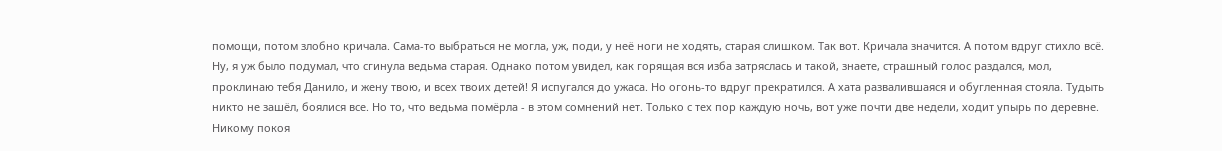помощи, потом злобно кричала. Сама-то выбраться не могла, уж, поди, у неё ноги не ходять, старая слишком. Так вот. Кричала значится. А потом вдруг стихло всё. Ну, я уж было подумал, что сгинула ведьма старая. Однако потом увидел, как горящая вся изба затряслась и такой, знаете, страшный голос раздался, мол, проклинаю тебя Данило, и жену твою, и всех твоих детей! Я испугался до ужаса. Но огонь-то вдруг прекратился. А хата развалившаяся и обугленная стояла. Тудыть никто не зашёл, боялися все. Но то, что ведьма помёрла - в этом сомнений нет. Только с тех пор каждую ночь, вот уже почти две недели, ходит упырь по деревне. Никому покоя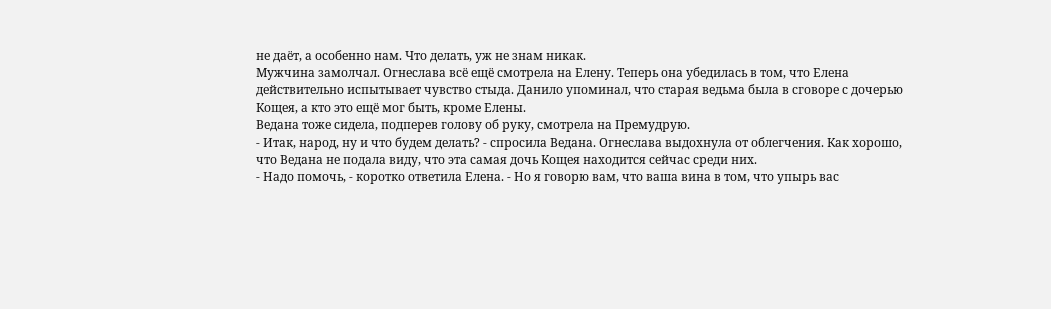не даёт, а особенно нам. Что делать, уж не знам никак.
Мужчина замолчал. Огнеслава всё ещё смотрела на Елену. Теперь она убедилась в том, что Елена действительно испытывает чувство стыда. Данило упоминал, что старая ведьма была в сговоре с дочерью Кощея, а кто это ещё мог быть, кроме Елены.
Ведана тоже сидела, подперев голову об руку, смотрела на Премудрую.
- Итак, народ, ну и что будем делать? - спросила Ведана. Огнеслава выдохнула от облегчения. Как хорошо, что Ведана не подала виду, что эта самая дочь Кощея находится сейчас среди них.
- Надо помочь, - коротко ответила Елена. - Но я говорю вам, что ваша вина в том, что упырь вас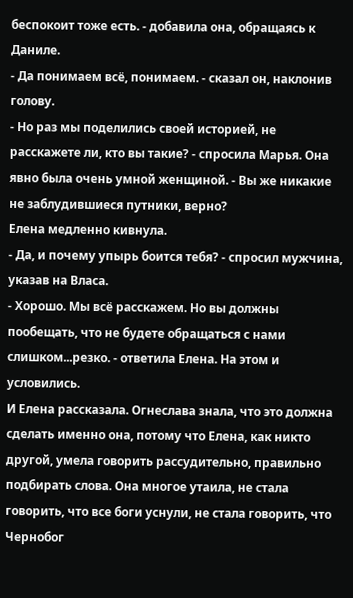беспокоит тоже есть. - добавила она, обращаясь к Даниле.
- Да понимаем всё, понимаем. - сказал он, наклонив голову.
- Но раз мы поделились своей историей, не расскажете ли, кто вы такие? - спросила Марья. Она явно была очень умной женщиной. - Вы же никакие не заблудившиеся путники, верно?
Елена медленно кивнула.
- Да, и почему упырь боится тебя? - спросил мужчина, указав на Власа.
- Хорошо. Мы всё расскажем. Но вы должны пообещать, что не будете обращаться с нами слишком...резко. - ответила Елена. На этом и условились.
И Елена рассказала. Огнеслава знала, что это должна сделать именно она, потому что Елена, как никто другой, умела говорить рассудительно, правильно подбирать слова. Она многое утаила, не стала говорить, что все боги уснули, не стала говорить, что Чернобог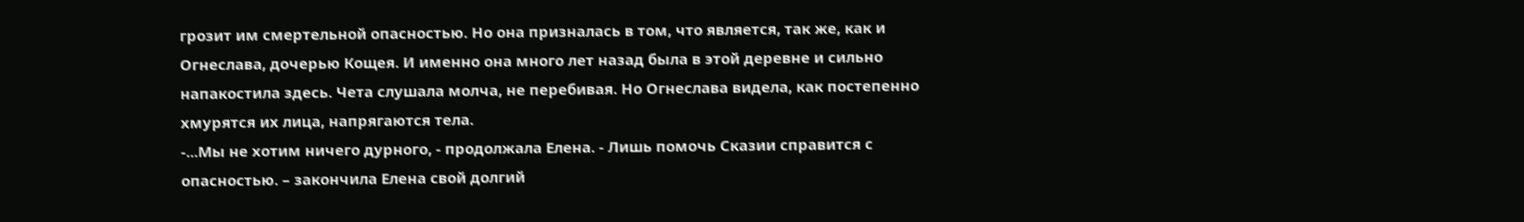грозит им смертельной опасностью. Но она призналась в том, что является, так же, как и Огнеслава, дочерью Кощея. И именно она много лет назад была в этой деревне и сильно напакостила здесь. Чета слушала молча, не перебивая. Но Огнеслава видела, как постепенно хмурятся их лица, напрягаются тела.
-...Мы не хотим ничего дурного, - продолжала Елена. - Лишь помочь Сказии справится с опасностью. – закончила Елена свой долгий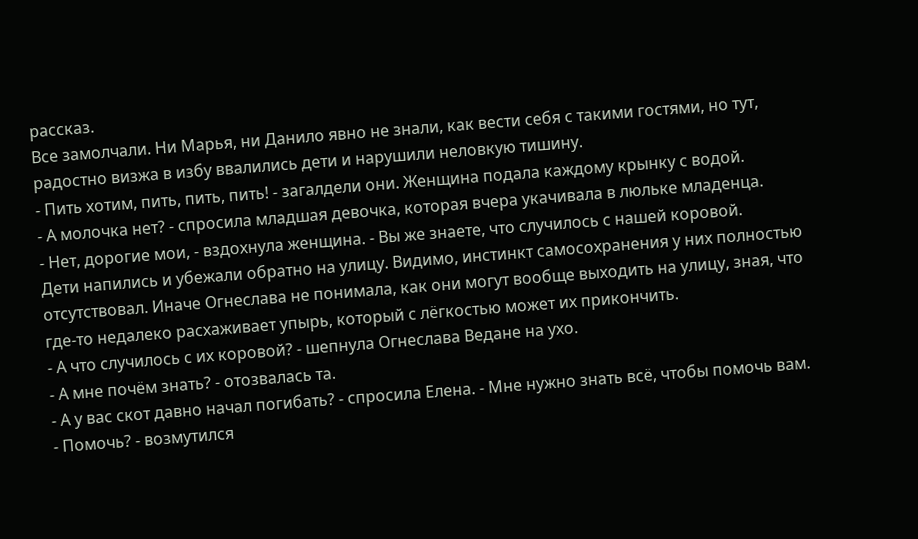рассказ.
Все замолчали. Ни Марья, ни Данило явно не знали, как вести себя с такими гостями, но тут, радостно визжа в избу ввалились дети и нарушили неловкую тишину.
- Пить хотим, пить, пить, пить! - загалдели они. Женщина подала каждому крынку с водой.
- А молочка нет? - спросила младшая девочка, которая вчера укачивала в люльке младенца.
- Нет, дорогие мои, - вздохнула женщина. - Вы же знаете, что случилось с нашей коровой.
Дети напились и убежали обратно на улицу. Видимо, инстинкт самосохранения у них полностью отсутствовал. Иначе Огнеслава не понимала, как они могут вообще выходить на улицу, зная, что где-то недалеко расхаживает упырь, который с лёгкостью может их прикончить.
- А что случилось с их коровой? - шепнула Огнеслава Ведане на ухо.
- А мне почём знать? - отозвалась та.
- А у вас скот давно начал погибать? - спросила Елена. - Мне нужно знать всё, чтобы помочь вам.
- Помочь? - возмутился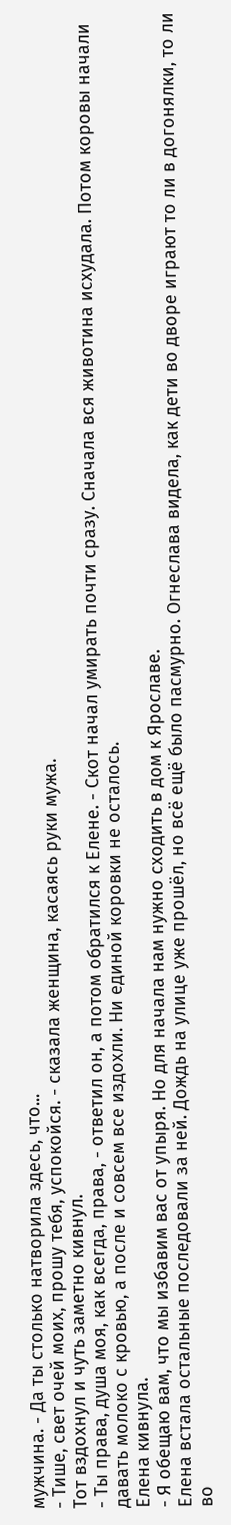мужчина. - Да ты столько натворила здесь, что...
- Тише, свет очей моих, прошу тебя, успокойся. - сказала женщина, касаясь руки мужа.
Тот вздохнул и чуть заметно кивнул.
- Ты права, душа моя, как всегда, права, - ответил он, а потом обратился к Елене. - Скот начал умирать почти сразу. Сначала вся животина исхудала. Потом коровы начали давать молоко с кровью, а после и совсем все издохли. Ни единой коровки не осталось.
Елена кивнула.
- Я обещаю вам, что мы избавим вас от упыря. Но для начала нам нужно сходить в дом к Ярославе.
Елена встала остальные последовали за ней. Дождь на улице уже прошёл, но всё ещё было пасмурно. Огнеслава видела, как дети во дворе играют то ли в догонялки, то ли во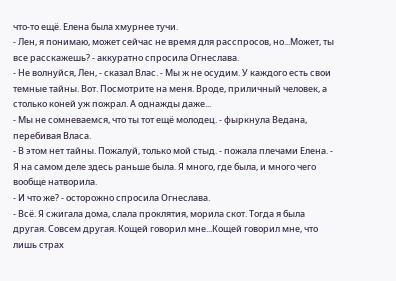что-то ещё. Елена была хмурнее тучи.
- Лен, я понимаю, может сейчас не время для расспросов, но...Может, ты все расскажешь? - аккуратно спросила Огнеслава.
- Не волнуйся, Лен, - сказал Влас. - Мы ж не осудим. У каждого есть свои темные тайны. Вот. Посмотрите на меня. Вроде, приличный человек, а столько коней уж пожрал. А однажды даже...
- Мы не сомневаемся, что ты тот ещё молодец. - фыркнула Ведана, перебивая Власа.
- В этом нет тайны. Пожалуй, только мой стыд. - пожала плечами Елена. - Я на самом деле здесь раньше была. Я много, где была, и много чего вообще натворила.
- И что же? - осторожно спросила Огнеслава.
- Всё. Я сжигала дома, слала проклятия, морила скот. Тогда я была другая. Совсем другая. Кощей говорил мне...Кощей говорил мне, что лишь страх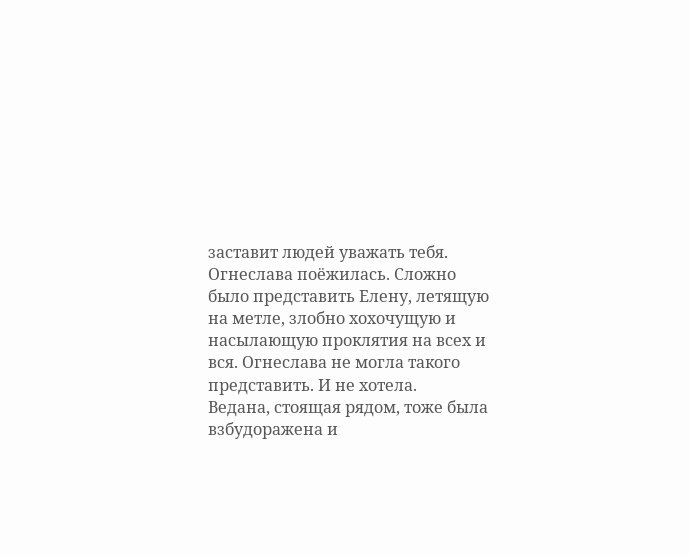заставит людей уважать тебя.
Огнеслава поёжилась. Сложно было представить Елену, летящую на метле, злобно хохочущую и насылающую проклятия на всех и вся. Огнеслава не могла такого представить. И не хотела.
Ведана, стоящая рядом, тоже была взбудоражена и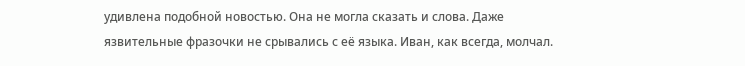удивлена подобной новостью. Она не могла сказать и слова. Даже язвительные фразочки не срывались с её языка. Иван, как всегда, молчал.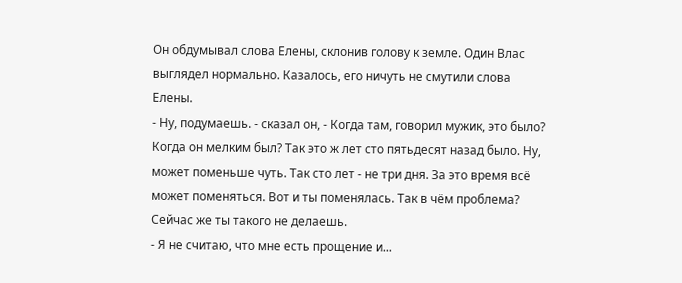Он обдумывал слова Елены, склонив голову к земле. Один Влас выглядел нормально. Казалось, его ничуть не смутили слова Елены.
- Ну, подумаешь. - сказал он, - Когда там, говорил мужик, это было? Когда он мелким был? Так это ж лет сто пятьдесят назад было. Ну, может поменьше чуть. Так сто лет - не три дня. За это время всё может поменяться. Вот и ты поменялась. Так в чём проблема? Сейчас же ты такого не делаешь.
- Я не считаю, что мне есть прощение и...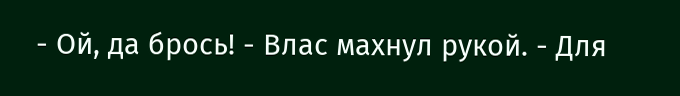- Ой, да брось! - Влас махнул рукой. - Для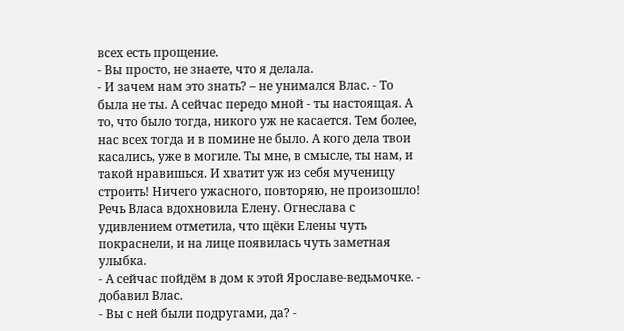всех есть прощение.
- Вы просто, не знаете, что я делала.
- И зачем нам это знать? – не унимался Влас. - То была не ты. А сейчас передо мной - ты настоящая. А то, что было тогда, никого уж не касается. Тем более, нас всех тогда и в помине не было. А кого дела твои касались, уже в могиле. Ты мне, в смысле, ты нам, и такой нравишься. И хватит уж из себя мученицу строить! Ничего ужасного, повторяю, не произошло!
Речь Власа вдохновила Елену. Огнеслава с удивлением отметила, что щёки Елены чуть покраснели, и на лице появилась чуть заметная улыбка.
- А сейчас пойдём в дом к этой Ярославе-ведьмочке. - добавил Влас.
- Вы с ней были подругами, да? -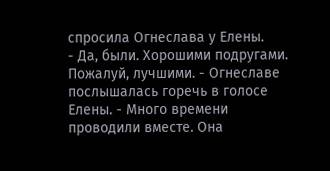спросила Огнеслава у Елены.
- Да, были. Хорошими подругами. Пожалуй, лучшими. - Огнеславе послышалась горечь в голосе Елены. - Много времени проводили вместе. Она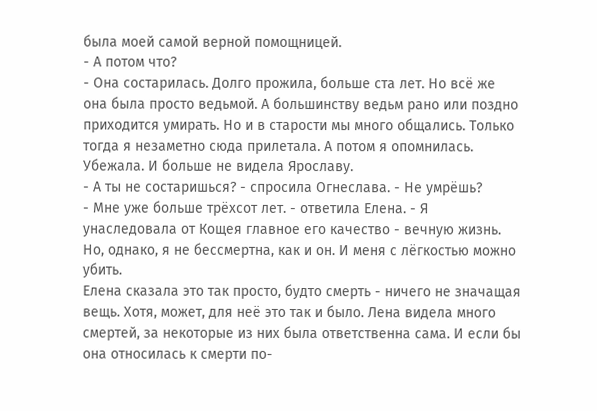была моей самой верной помощницей.
- А потом что?
- Она состарилась. Долго прожила, больше ста лет. Но всё же она была просто ведьмой. А большинству ведьм рано или поздно приходится умирать. Но и в старости мы много общались. Только тогда я незаметно сюда прилетала. А потом я опомнилась. Убежала. И больше не видела Ярославу.
- А ты не состаришься? - спросила Огнеслава. - Не умрёшь?
- Мне уже больше трёхсот лет. - ответила Елена. - Я унаследовала от Кощея главное его качество - вечную жизнь. Но, однако, я не бессмертна, как и он. И меня с лёгкостью можно убить.
Елена сказала это так просто, будто смерть - ничего не значащая вещь. Хотя, может, для неё это так и было. Лена видела много смертей, за некоторые из них была ответственна сама. И если бы она относилась к смерти по-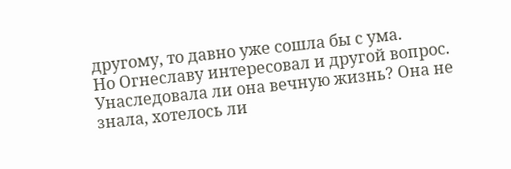другому, то давно уже сошла бы с ума.
Но Огнеславу интересовал и другой вопрос. Унаследовала ли она вечную жизнь? Она не знала, хотелось ли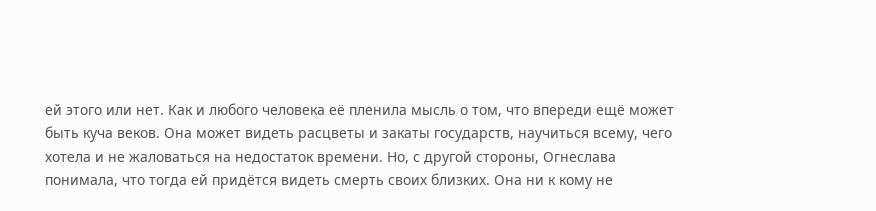ей этого или нет. Как и любого человека её пленила мысль о том, что впереди ещё может быть куча веков. Она может видеть расцветы и закаты государств, научиться всему, чего хотела и не жаловаться на недостаток времени. Но, с другой стороны, Огнеслава понимала, что тогда ей придётся видеть смерть своих близких. Она ни к кому не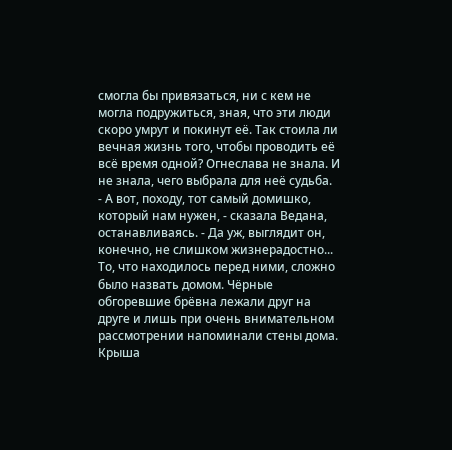смогла бы привязаться, ни с кем не могла подружиться, зная, что эти люди скоро умрут и покинут её. Так стоила ли вечная жизнь того, чтобы проводить её всё время одной? Огнеслава не знала. И не знала, чего выбрала для неё судьба.
- А вот, походу, тот самый домишко, который нам нужен, - сказала Ведана, останавливаясь. - Да уж, выглядит он, конечно, не слишком жизнерадостно...
То, что находилось перед ними, сложно было назвать домом. Чёрные обгоревшие брёвна лежали друг на друге и лишь при очень внимательном рассмотрении напоминали стены дома. Крыша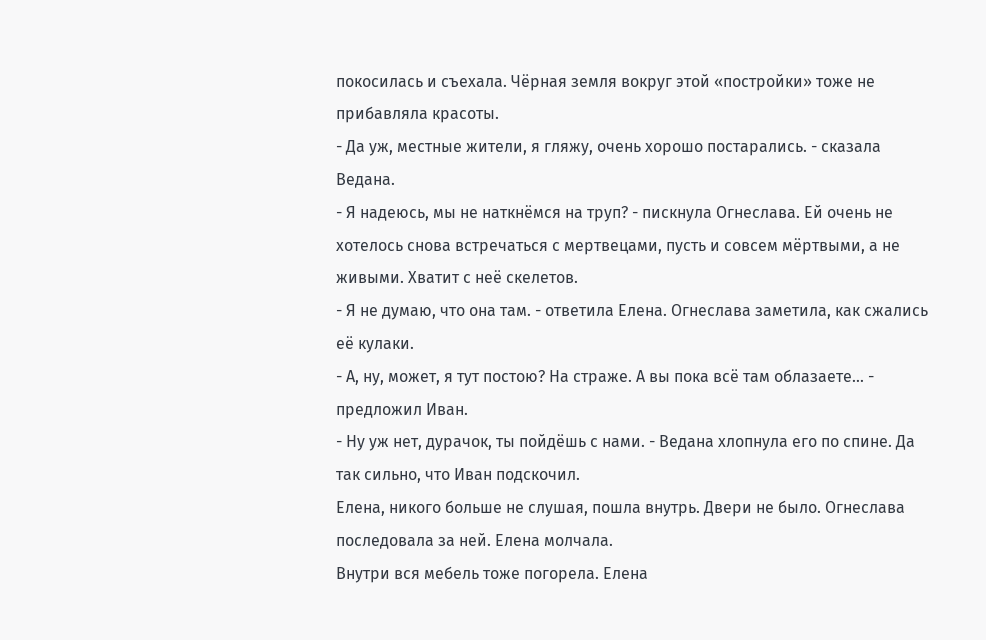покосилась и съехала. Чёрная земля вокруг этой «постройки» тоже не прибавляла красоты.
- Да уж, местные жители, я гляжу, очень хорошо постарались. - сказала Ведана.
- Я надеюсь, мы не наткнёмся на труп? - пискнула Огнеслава. Ей очень не хотелось снова встречаться с мертвецами, пусть и совсем мёртвыми, а не живыми. Хватит с неё скелетов.
- Я не думаю, что она там. - ответила Елена. Огнеслава заметила, как сжались её кулаки.
- А, ну, может, я тут постою? На страже. А вы пока всё там облазаете... - предложил Иван.
- Ну уж нет, дурачок, ты пойдёшь с нами. - Ведана хлопнула его по спине. Да так сильно, что Иван подскочил.
Елена, никого больше не слушая, пошла внутрь. Двери не было. Огнеслава последовала за ней. Елена молчала.
Внутри вся мебель тоже погорела. Елена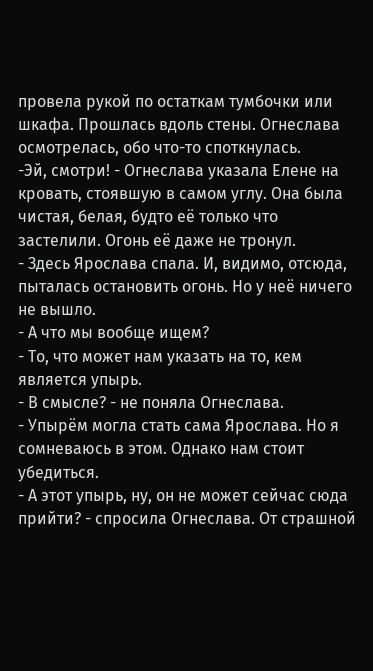провела рукой по остаткам тумбочки или шкафа. Прошлась вдоль стены. Огнеслава осмотрелась, обо что-то споткнулась.
-Эй, смотри! - Огнеслава указала Елене на кровать, стоявшую в самом углу. Она была чистая, белая, будто её только что застелили. Огонь её даже не тронул.
- Здесь Ярослава спала. И, видимо, отсюда, пыталась остановить огонь. Но у неё ничего не вышло.
- А что мы вообще ищем?
- То, что может нам указать на то, кем является упырь.
- В смысле? - не поняла Огнеслава.
- Упырём могла стать сама Ярослава. Но я сомневаюсь в этом. Однако нам стоит убедиться.
- А этот упырь, ну, он не может сейчас сюда прийти? - спросила Огнеслава. От страшной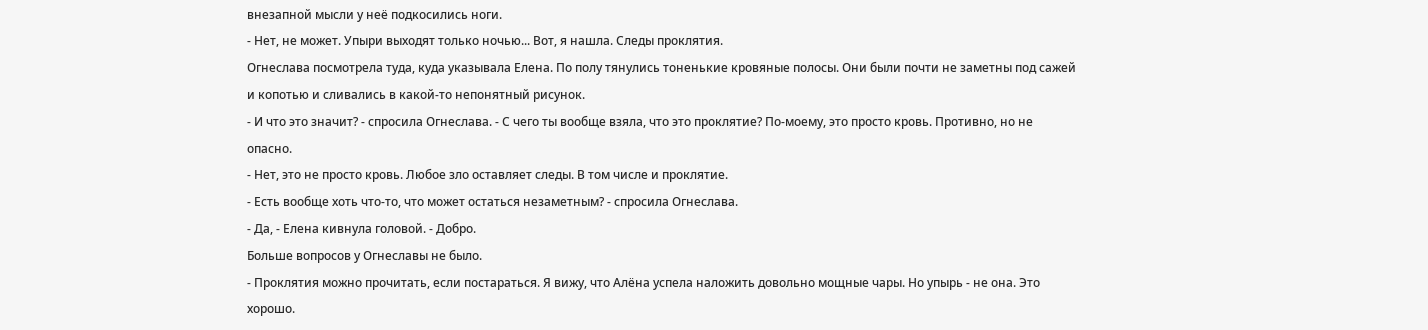внезапной мысли у неё подкосились ноги.
- Нет, не может. Упыри выходят только ночью... Вот, я нашла. Следы проклятия.
Огнеслава посмотрела туда, куда указывала Елена. По полу тянулись тоненькие кровяные полосы. Они были почти не заметны под сажей и копотью и сливались в какой-то непонятный рисунок.
- И что это значит? - спросила Огнеслава. - С чего ты вообще взяла, что это проклятие? По-моему, это просто кровь. Противно, но не опасно.
- Нет, это не просто кровь. Любое зло оставляет следы. В том числе и проклятие.
- Есть вообще хоть что-то, что может остаться незаметным? - спросила Огнеслава.
- Да, - Елена кивнула головой. - Добро.
Больше вопросов у Огнеславы не было.
- Проклятия можно прочитать, если постараться. Я вижу, что Алёна успела наложить довольно мощные чары. Но упырь - не она. Это хорошо.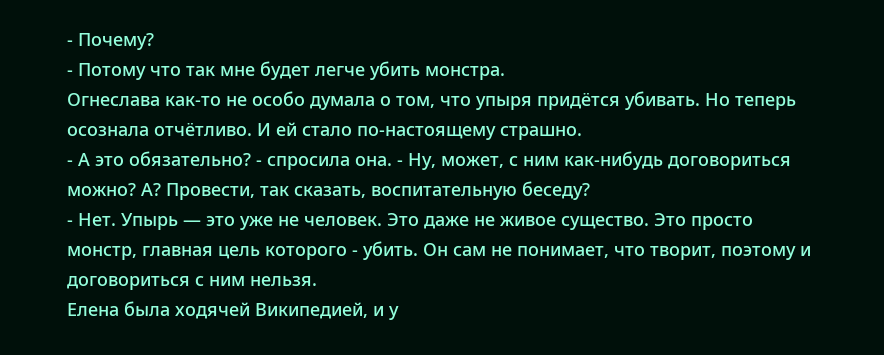- Почему?
- Потому что так мне будет легче убить монстра.
Огнеслава как-то не особо думала о том, что упыря придётся убивать. Но теперь осознала отчётливо. И ей стало по-настоящему страшно.
- А это обязательно? - спросила она. - Ну, может, с ним как-нибудь договориться можно? А? Провести, так сказать, воспитательную беседу?
- Нет. Упырь — это уже не человек. Это даже не живое существо. Это просто монстр, главная цель которого - убить. Он сам не понимает, что творит, поэтому и договориться с ним нельзя.
Елена была ходячей Википедией, и у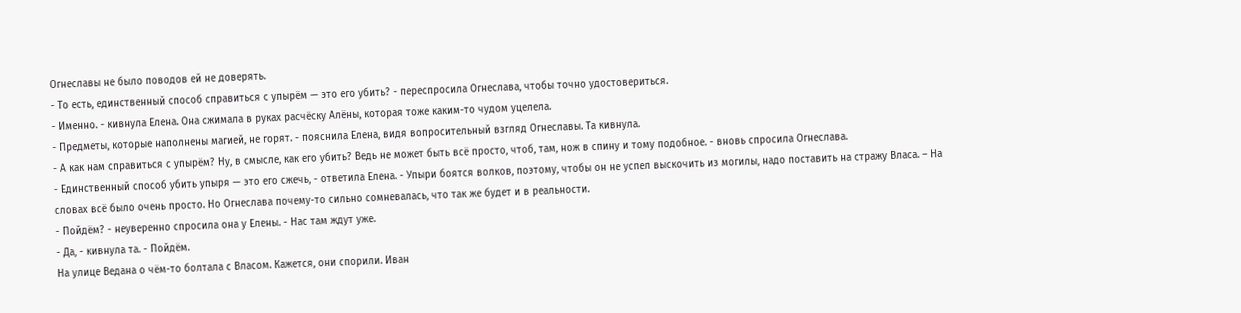Огнеславы не было поводов ей не доверять.
- То есть, единственный способ справиться с упырём — это его убить? - переспросила Огнеслава, чтобы точно удостовериться.
- Именно. - кивнула Елена. Она сжимала в руках расчёску Алёны, которая тоже каким-то чудом уцелела.
- Предметы, которые наполнены магией, не горят. - пояснила Елена, видя вопросительный взгляд Огнеславы. Та кивнула.
- А как нам справиться с упырём? Ну, в смысле, как его убить? Ведь не может быть всё просто, чтоб, там, нож в спину и тому подобное. - вновь спросила Огнеслава.
- Единственный способ убить упыря — это его сжечь, - ответила Елена. - Упыри боятся волков, поэтому, чтобы он не успел выскочить из могилы, надо поставить на стражу Власа. – На словах всё было очень просто. Но Огнеслава почему-то сильно сомневалась, что так же будет и в реальности.
- Пойдём? - неуверенно спросила она у Елены. - Нас там ждут уже.
- Да, - кивнула та. - Пойдём.
На улице Ведана о чём-то болтала с Власом. Кажется, они спорили. Иван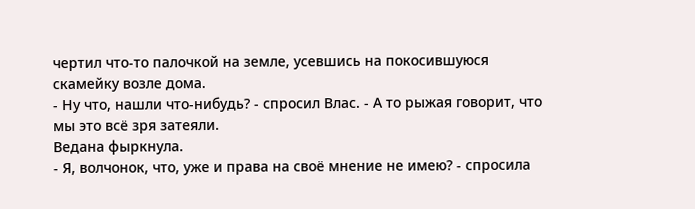чертил что-то палочкой на земле, усевшись на покосившуюся скамейку возле дома.
- Ну что, нашли что-нибудь? - спросил Влас. - А то рыжая говорит, что мы это всё зря затеяли.
Ведана фыркнула.
- Я, волчонок, что, уже и права на своё мнение не имею? - спросила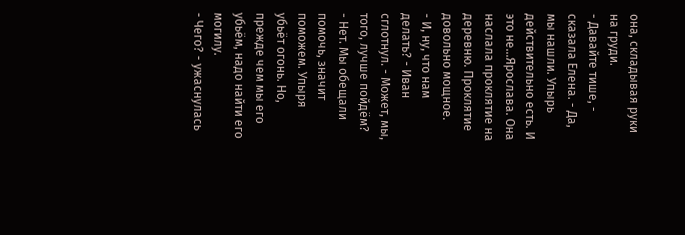она, складывая руки на груди.
- Давайте тише, - сказала Елена. - Да, мы нашли. Упырь действительно есть. И это не...Ярослава. Она наслала проклятие на деревню. Проклятие довольно мощное.
- И, ну, что нам делать? - Иван сглотнул. - Может, мы, того, лучше пойдём?
- Нет. Мы обещали помочь, значит поможем. Упыря убьёт огонь. Но, прежде чем мы его убьём, надо найти его могилу.
- Чего? - ужаснулась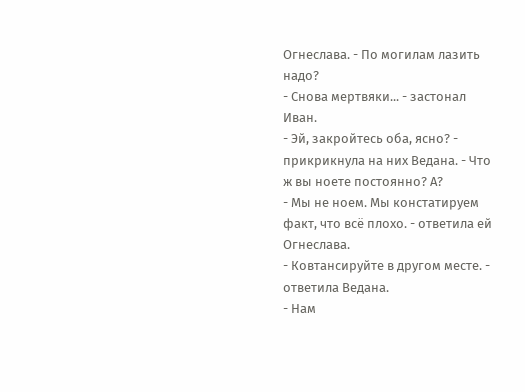Огнеслава. - По могилам лазить надо?
- Снова мертвяки... - застонал Иван.
- Эй, закройтесь оба, ясно? - прикрикнула на них Ведана. - Что ж вы ноете постоянно? А?
- Мы не ноем. Мы констатируем факт, что всё плохо. - ответила ей Огнеслава.
- Ковтансируйте в другом месте. - ответила Ведана.
- Нам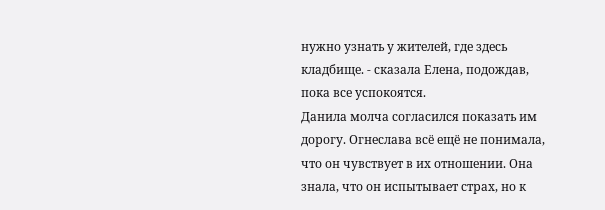нужно узнать у жителей, где здесь кладбище. - сказала Елена, подождав, пока все успокоятся.
Данила молча согласился показать им дорогу. Огнеслава всё ещё не понимала, что он чувствует в их отношении. Она знала, что он испытывает страх, но к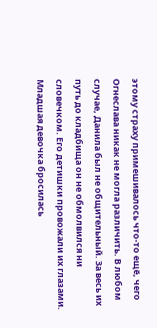этому страху примешивалось что-то ещё, чего Огнеслава никак не могла различить. В любом случае, Данила был не общительный. За весь их путь до кладбища он не обмолвился ни словечком. Его детишки провожали их глазами. Младшая девочка бросилась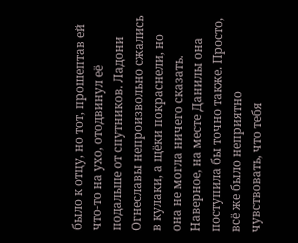было к отцу, но тот, прошептав ей что-то на ухо, отодвинул её подальше от спутников. Ладони Огнеславы непроизвольно сжались в кулаки, а щёки покраснели, но она не могла ничего сказать. Наверное, на месте Данилы она поступила бы точно также. Просто, всё же было неприятно чувствовать, что тебя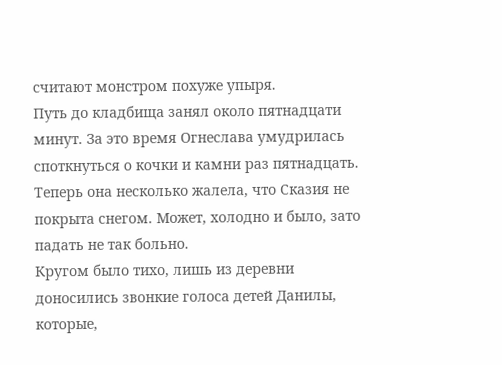считают монстром похуже упыря.
Путь до кладбища занял около пятнадцати минут. За это время Огнеслава умудрилась споткнуться о кочки и камни раз пятнадцать. Теперь она несколько жалела, что Сказия не покрыта снегом. Может, холодно и было, зато падать не так больно.
Кругом было тихо, лишь из деревни доносились звонкие голоса детей Данилы, которые,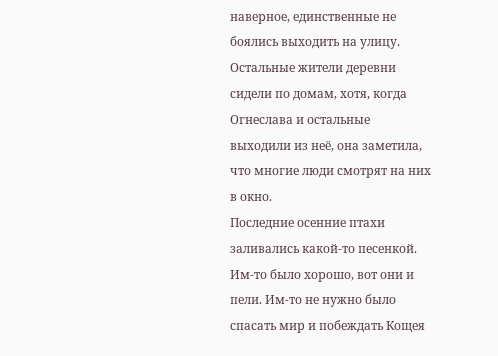наверное, единственные не боялись выходить на улицу. Остальные жители деревни сидели по домам, хотя, когда Огнеслава и остальные выходили из неё, она заметила, что многие люди смотрят на них в окно.
Последние осенние птахи заливались какой-то песенкой. Им-то было хорошо, вот они и пели. Им-то не нужно было спасать мир и побеждать Кощея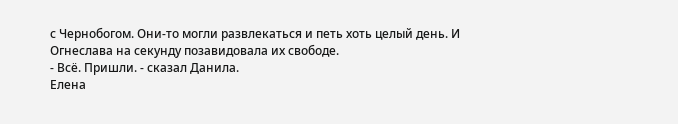с Чернобогом. Они-то могли развлекаться и петь хоть целый день. И Огнеслава на секунду позавидовала их свободе.
- Всё. Пришли. - сказал Данила.
Елена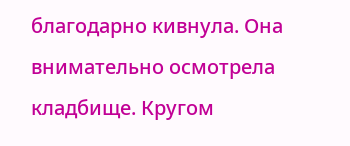благодарно кивнула. Она внимательно осмотрела кладбище. Кругом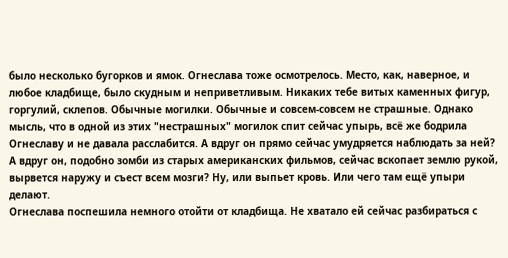было несколько бугорков и ямок. Огнеслава тоже осмотрелось. Место, как, наверное, и любое кладбище, было скудным и неприветливым. Никаких тебе витых каменных фигур, горгулий, склепов. Обычные могилки. Обычные и совсем-совсем не страшные. Однако мысль, что в одной из этих "нестрашных" могилок спит сейчас упырь, всё же бодрила Огнеславу и не давала расслабится. А вдруг он прямо сейчас умудряется наблюдать за ней? А вдруг он, подобно зомби из старых американских фильмов, сейчас вскопает землю рукой, вырвется наружу и съест всем мозги? Ну, или выпьет кровь. Или чего там ещё упыри делают.
Огнеслава поспешила немного отойти от кладбища. Не хватало ей сейчас разбираться с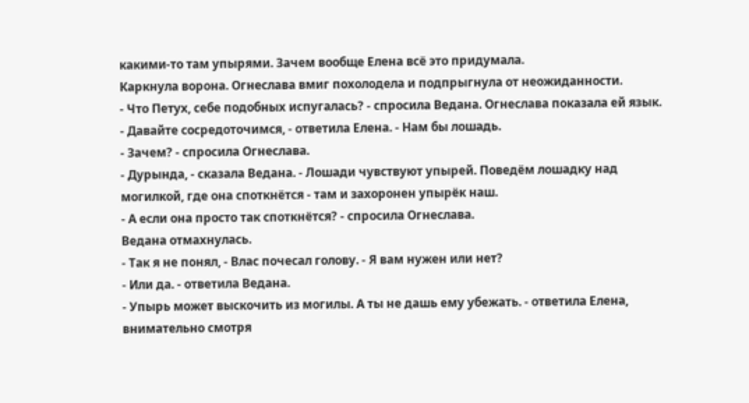какими-то там упырями. Зачем вообще Елена всё это придумала.
Каркнула ворона. Огнеслава вмиг похолодела и подпрыгнула от неожиданности.
- Что Петух, себе подобных испугалась? - спросила Ведана. Огнеслава показала ей язык.
- Давайте сосредоточимся, - ответила Елена. - Нам бы лошадь.
- Зачем? - спросила Огнеслава.
- Дурында, - сказала Ведана. - Лошади чувствуют упырей. Поведём лошадку над могилкой, где она споткнётся - там и захоронен упырёк наш.
- А если она просто так споткнётся? - спросила Огнеслава.
Ведана отмахнулась.
- Так я не понял, - Влас почесал голову. - Я вам нужен или нет?
- Или да. - ответила Ведана.
- Упырь может выскочить из могилы. А ты не дашь ему убежать. - ответила Елена, внимательно смотря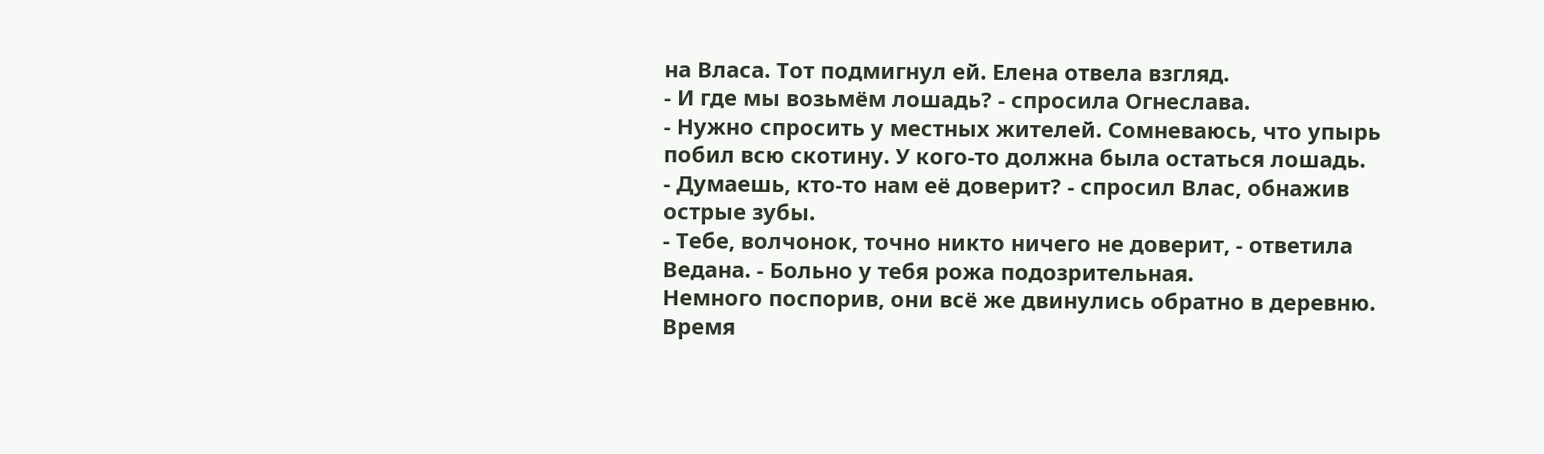на Власа. Тот подмигнул ей. Елена отвела взгляд.
- И где мы возьмём лошадь? - спросила Огнеслава.
- Нужно спросить у местных жителей. Сомневаюсь, что упырь побил всю скотину. У кого-то должна была остаться лошадь.
- Думаешь, кто-то нам её доверит? - спросил Влас, обнажив острые зубы.
- Тебе, волчонок, точно никто ничего не доверит, - ответила Ведана. - Больно у тебя рожа подозрительная.
Немного поспорив, они всё же двинулись обратно в деревню. Время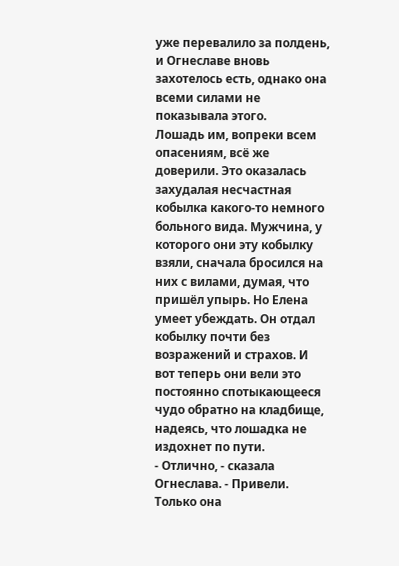уже перевалило за полдень, и Огнеславе вновь захотелось есть, однако она всеми силами не показывала этого.
Лошадь им, вопреки всем опасениям, всё же доверили. Это оказалась захудалая несчастная кобылка какого-то немного больного вида. Мужчина, у которого они эту кобылку взяли, сначала бросился на них с вилами, думая, что пришёл упырь. Но Елена умеет убеждать. Он отдал кобылку почти без возражений и страхов. И вот теперь они вели это постоянно спотыкающееся чудо обратно на кладбище, надеясь, что лошадка не издохнет по пути.
- Отлично, - сказала Огнеслава. - Привели. Только она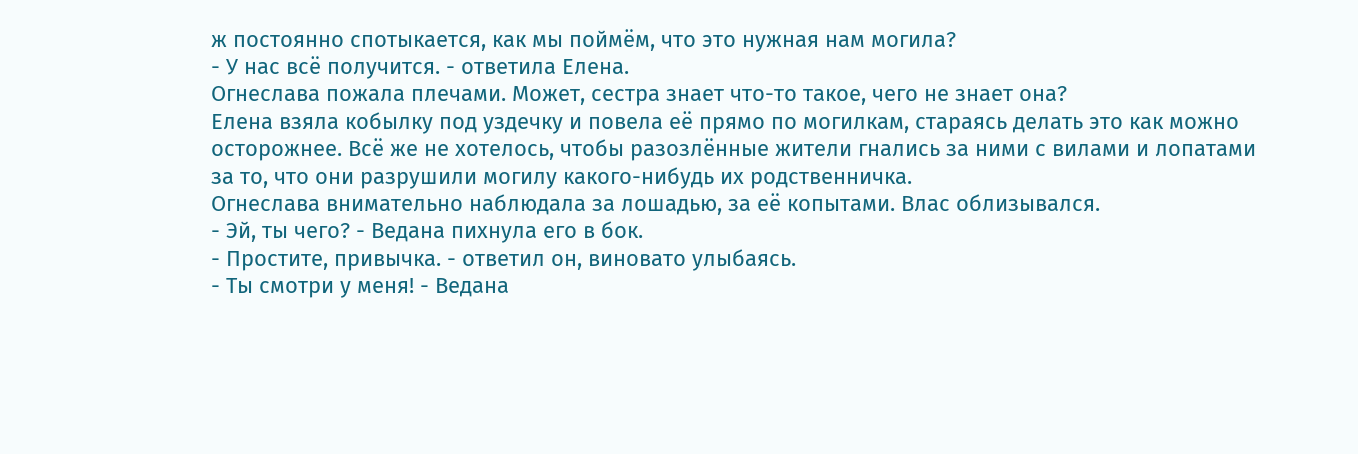ж постоянно спотыкается, как мы поймём, что это нужная нам могила?
- У нас всё получится. - ответила Елена.
Огнеслава пожала плечами. Может, сестра знает что-то такое, чего не знает она?
Елена взяла кобылку под уздечку и повела её прямо по могилкам, стараясь делать это как можно осторожнее. Всё же не хотелось, чтобы разозлённые жители гнались за ними с вилами и лопатами за то, что они разрушили могилу какого-нибудь их родственничка.
Огнеслава внимательно наблюдала за лошадью, за её копытами. Влас облизывался.
- Эй, ты чего? - Ведана пихнула его в бок.
- Простите, привычка. - ответил он, виновато улыбаясь.
- Ты смотри у меня! - Ведана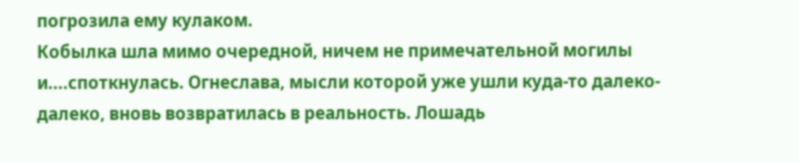погрозила ему кулаком.
Кобылка шла мимо очередной, ничем не примечательной могилы и....споткнулась. Огнеслава, мысли которой уже ушли куда-то далеко-далеко, вновь возвратилась в реальность. Лошадь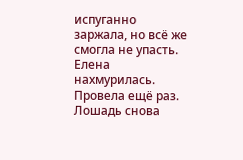испуганно заржала, но всё же смогла не упасть. Елена нахмурилась. Провела ещё раз. Лошадь снова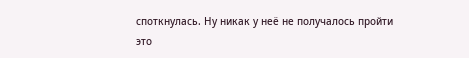споткнулась. Ну никак у неё не получалось пройти это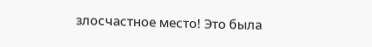злосчастное место! Это была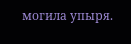могила упыря.